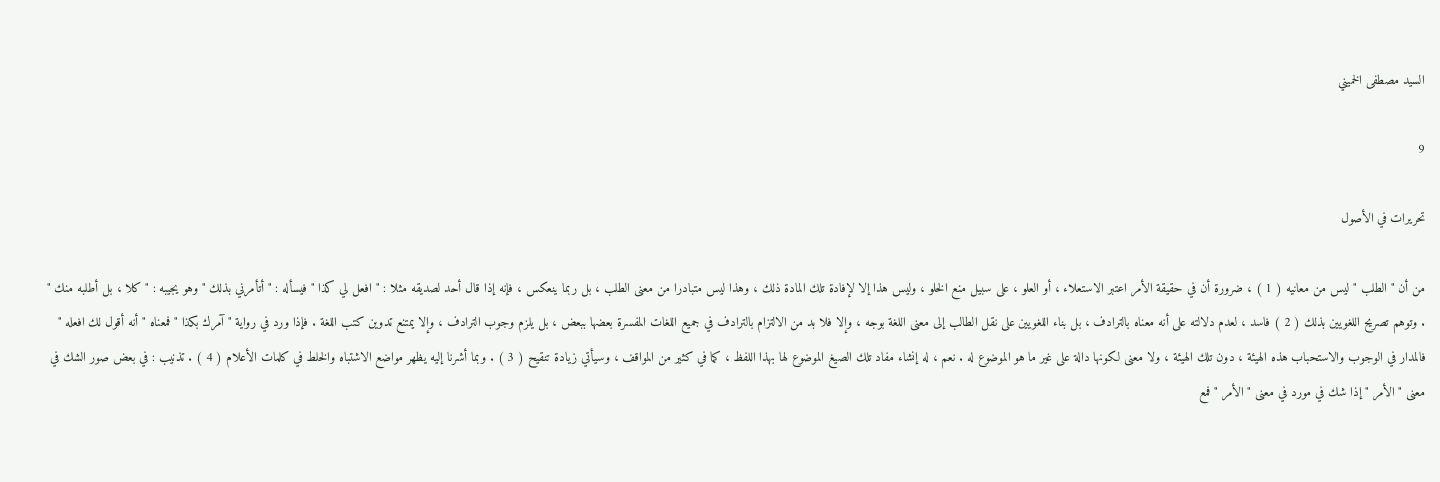السيد مصطفى الخميني

9

تحريرات في الأصول

من أن " الطلب " ليس من معانيه ( 1 ) ، ضرورة أن في حقيقة الأمر اعتبر الاستعلاء ، أو العلو ، على سبيل منع الخلو ، وليس هذا إلا لإفادة تلك المادة ذلك ، وهذا ليس متبادرا من معنى الطلب ، بل ربما ينعكس ، فإنه إذا قال أحد لصديقه مثلا : " افعل لي كذا " فيسأله : " أتأمرني بذلك " وهو يجيبه : " كلا ، بل أطلبه منك " . وتوهم تصريح اللغويين بذلك ( 2 ) فاسد ، لعدم دلالته على أنه معناه بالترادف ، بل بناء اللغويين على نقل الطالب إلى معنى اللغة بوجه ، وإلا فلا بد من الالتزام بالترادف في جميع اللغات المفسرة بعضها ببعض ، بل يلزم وجوب الترادف ، وإلا يمتنع تدوين كتب اللغة . فإذا ورد في رواية " آمرك بكذا " فمعناه " أنه أقول لك افعله " فالمدار في الوجوب والاستحباب هذه الهيئة ، دون تلك الهيئة ، ولا معنى لكونها دالة على غير ما هو الموضوع له . نعم ، له إنشاء مفاد تلك الصيغ الموضوع لها بهذا اللفظ ، كما في كثير من المواقف ، وسيأتي زيادة تنقيح ( 3 ) . وبما أشرنا إليه يظهر مواضع الاشتباه والخلط في كلمات الأعلام ( 4 ) . تذنيب : في بعض صور الشك في معنى " الأمر " إذا شك في مورد في معنى " الأمر " فمع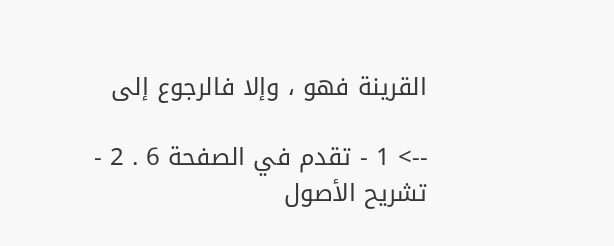القرينة فهو ، وإلا فالرجوع إلى

--> 1 - تقدم في الصفحة 6 . 2 - تشريح الأصول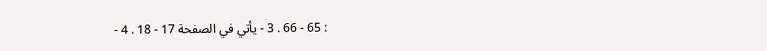: 65 - 66 . 3 - يأتي في الصفحة 17 - 18 . 4 -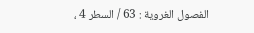الفصول الغروية : 63 / السطر 4 ،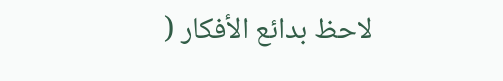لاحظ بدائع الأفكار (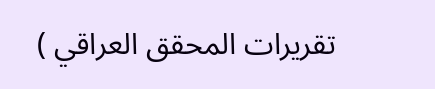تقريرات المحقق العراقي )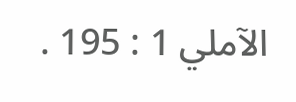الآملي 1 : 195 .